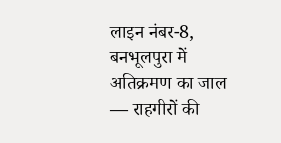लाइन नंबर-8, बनभूलपुरा में अतिक्रमण का जाल — राहगीरों की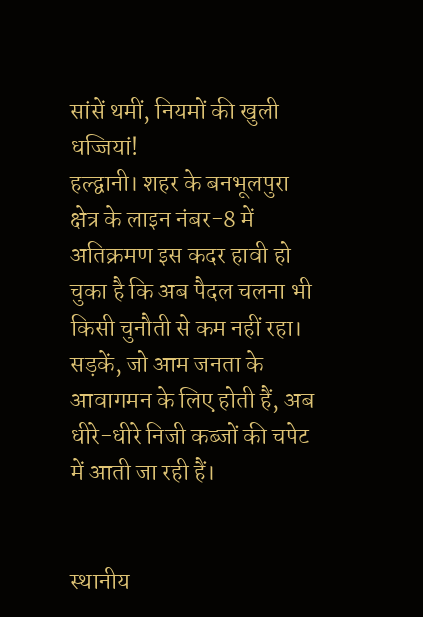सांसें थमीं, नियमों की खुली धज्जियां!
हल्द्वानी। शहर के बनभूलपुरा क्षेत्र के लाइन नंबर-8 में अतिक्रमण इस कदर हावी हो चुका है कि अब पैदल चलना भी किसी चुनौती से कम नहीं रहा। सड़कें, जो आम जनता के आवागमन के लिए होती हैं, अब धीरे-धीरे निजी कब्जों की चपेट में आती जा रही हैं।


स्थानीय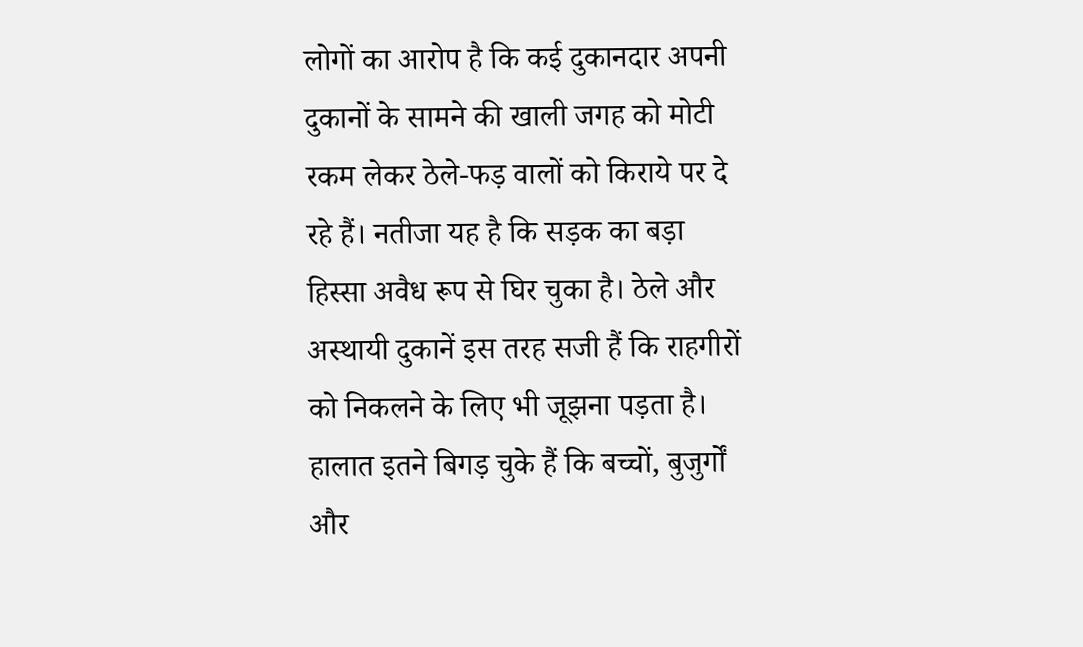लोगों का आरोप है कि कई दुकानदार अपनी दुकानों के सामने की खाली जगह को मोटी रकम लेकर ठेले-फड़ वालों को किराये पर दे रहे हैं। नतीजा यह है कि सड़क का बड़ा हिस्सा अवैध रूप से घिर चुका है। ठेले और अस्थायी दुकानें इस तरह सजी हैं कि राहगीरों को निकलने के लिए भी जूझना पड़ता है।
हालात इतने बिगड़ चुके हैं कि बच्चों, बुजुर्गों और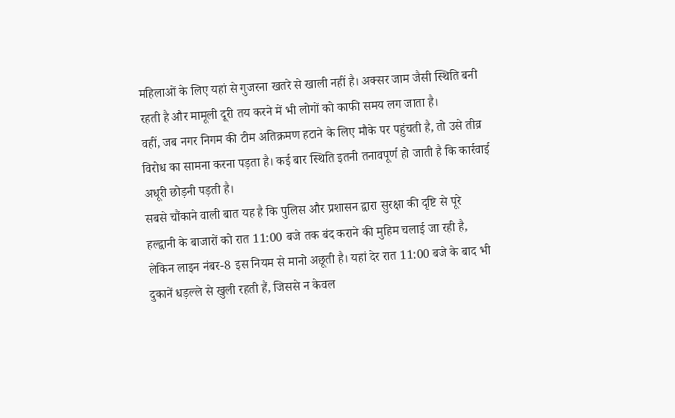महिलाओं के लिए यहां से गुजरना खतरे से खाली नहीं है। अक्सर जाम जैसी स्थिति बनी रहती है और मामूली दूरी तय करने में भी लोगों को काफी समय लग जाता है।
वहीं, जब नगर निगम की टीम अतिक्रमण हटाने के लिए मौके पर पहुंचती है, तो उसे तीव्र विरोध का सामना करना पड़ता है। कई बार स्थिति इतनी तनावपूर्ण हो जाती है कि कार्रवाई अधूरी छोड़नी पड़ती है।
सबसे चौंकाने वाली बात यह है कि पुलिस और प्रशासन द्वारा सुरक्षा की दृष्टि से पूरे हल्द्वानी के बाजारों को रात 11:00 बजे तक बंद कराने की मुहिम चलाई जा रही है, लेकिन लाइन नंबर-8 इस नियम से मानो अछूती है। यहां देर रात 11:00 बजे के बाद भी दुकानें धड़ल्ले से खुली रहती हैं, जिससे न केवल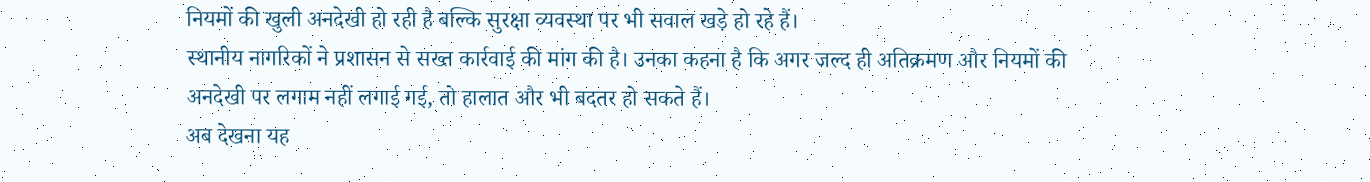नियमों की खुली अनदेखी हो रही है बल्कि सुरक्षा व्यवस्था पर भी सवाल खड़े हो रहे हैं।
स्थानीय नागरिकों ने प्रशासन से सख्त कार्रवाई की मांग की है। उनका कहना है कि अगर जल्द ही अतिक्रमण और नियमों की अनदेखी पर लगाम नहीं लगाई गई, तो हालात और भी बदतर हो सकते हैं।
अब देखना यह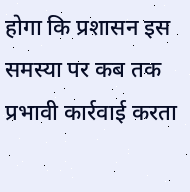होगा कि प्रशासन इस समस्या पर कब तक प्रभावी कार्रवाई करता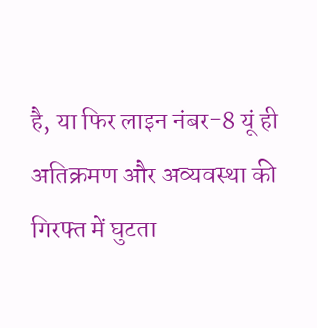है, या फिर लाइन नंबर-8 यूं ही अतिक्रमण और अव्यवस्था की गिरफ्त में घुटता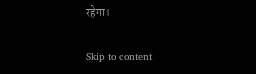रहेगा।

Skip to content